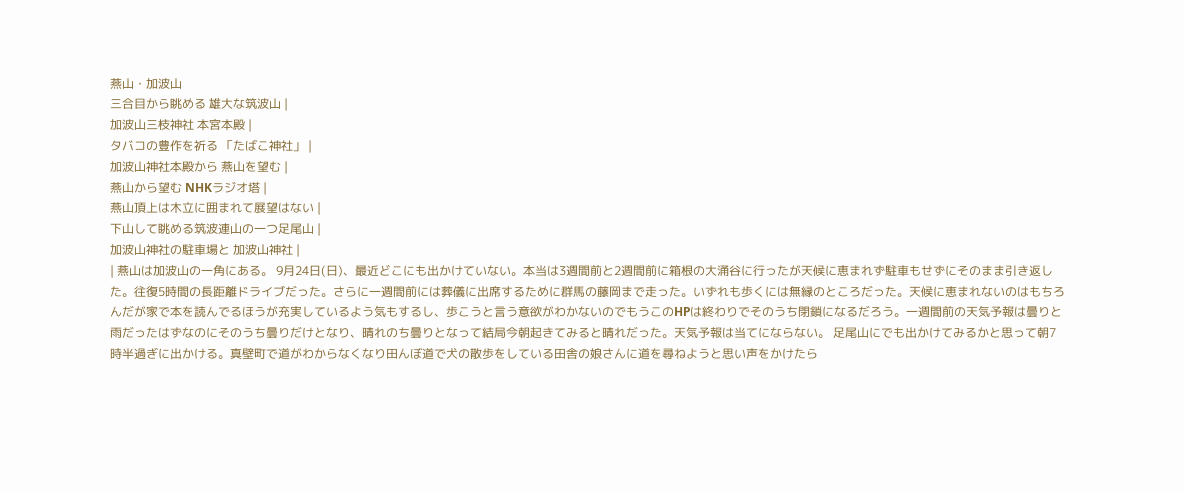燕山・加波山
三合目から眺める 雄大な筑波山 |
加波山三枝神社 本宮本殿 |
タバコの豊作を祈る 「たばこ神社」 |
加波山神社本殿から 燕山を望む |
燕山から望む NHKラジオ塔 |
燕山頂上は木立に囲まれて展望はない |
下山して眺める筑波連山の一つ足尾山 |
加波山神社の駐車場と 加波山神社 |
| 燕山は加波山の一角にある。 9月24日(日)、最近どこにも出かけていない。本当は3週間前と2週間前に箱根の大涌谷に行ったが天候に恵まれず駐車もせずにそのまま引き返した。往復5時間の長距離ドライブだった。さらに一週間前には葬儀に出席するために群馬の藤岡まで走った。いずれも歩くには無縁のところだった。天候に恵まれないのはもちろんだが家で本を読んでるほうが充実しているよう気もするし、歩こうと言う意欲がわかないのでもうこのHPは終わりでそのうち閉鎖になるだろう。一週間前の天気予報は曇りと雨だったはずなのにそのうち曇りだけとなり、晴れのち曇りとなって結局今朝起きてみると晴れだった。天気予報は当てにならない。 足尾山にでも出かけてみるかと思って朝7時半過ぎに出かける。真壁町で道がわからなくなり田んぼ道で犬の散歩をしている田舎の娘さんに道を尋ねようと思い声をかけたら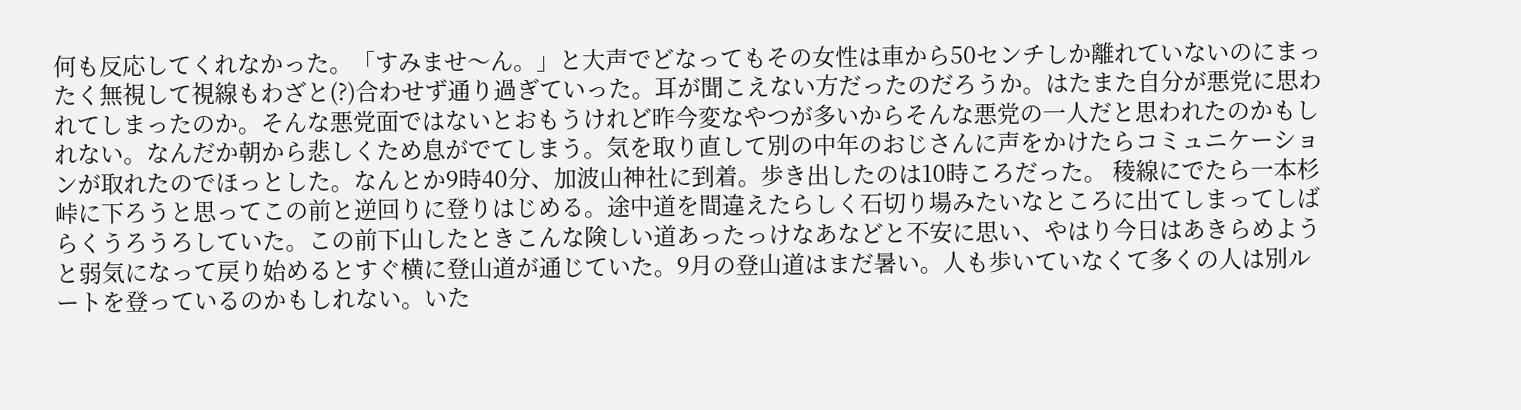何も反応してくれなかった。「すみませ〜ん。」と大声でどなってもその女性は車から50センチしか離れていないのにまったく無視して視線もわざと(?)合わせず通り過ぎていった。耳が聞こえない方だったのだろうか。はたまた自分が悪党に思われてしまったのか。そんな悪党面ではないとおもうけれど昨今変なやつが多いからそんな悪党の一人だと思われたのかもしれない。なんだか朝から悲しくため息がでてしまう。気を取り直して別の中年のおじさんに声をかけたらコミュニケーションが取れたのでほっとした。なんとか9時40分、加波山神社に到着。歩き出したのは10時ころだった。 稜線にでたら一本杉峠に下ろうと思ってこの前と逆回りに登りはじめる。途中道を間違えたらしく石切り場みたいなところに出てしまってしばらくうろうろしていた。この前下山したときこんな険しい道あったっけなあなどと不安に思い、やはり今日はあきらめようと弱気になって戻り始めるとすぐ横に登山道が通じていた。9月の登山道はまだ暑い。人も歩いていなくて多くの人は別ルートを登っているのかもしれない。いた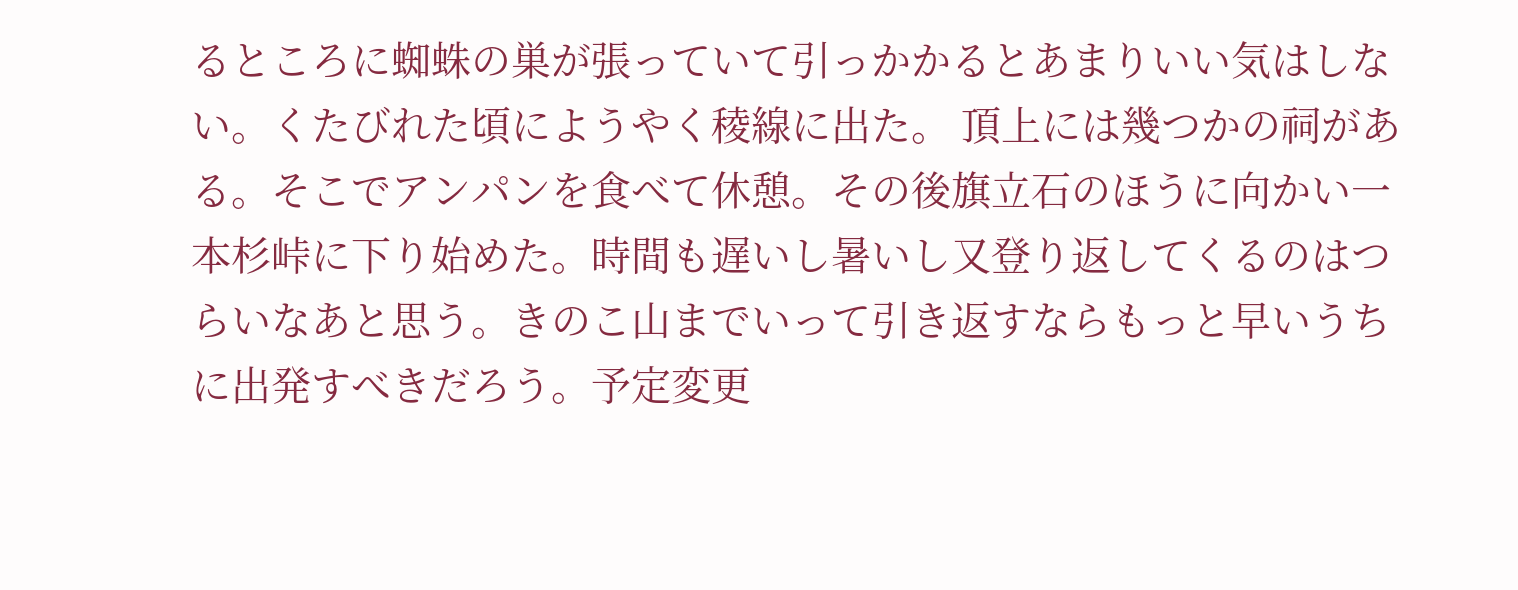るところに蜘蛛の巣が張っていて引っかかるとあまりいい気はしない。くたびれた頃にようやく稜線に出た。 頂上には幾つかの祠がある。そこでアンパンを食べて休憩。その後旗立石のほうに向かい一本杉峠に下り始めた。時間も遅いし暑いし又登り返してくるのはつらいなあと思う。きのこ山までいって引き返すならもっと早いうちに出発すべきだろう。予定変更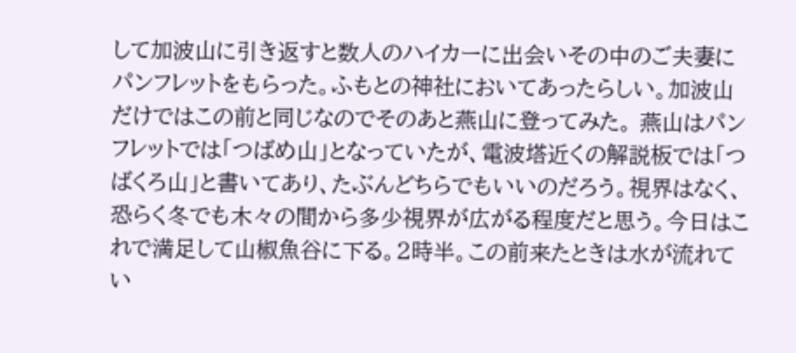して加波山に引き返すと数人のハイカーに出会いその中のご夫妻にパンフレットをもらった。ふもとの神社においてあったらしい。加波山だけではこの前と同じなのでそのあと燕山に登ってみた。 燕山はパンフレットでは「つばめ山」となっていたが、電波塔近くの解説板では「つばくろ山」と書いてあり、たぶんどちらでもいいのだろう。視界はなく、恐らく冬でも木々の間から多少視界が広がる程度だと思う。今日はこれで満足して山椒魚谷に下る。2時半。この前来たときは水が流れてい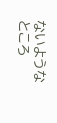ないようなところ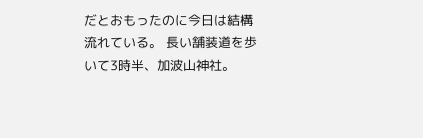だとおもったのに今日は結構流れている。 長い舗装道を歩いて3時半、加波山神社。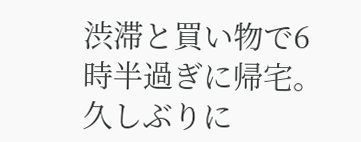渋滞と買い物で6時半過ぎに帰宅。久しぶりに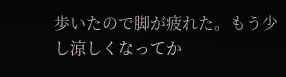歩いたので脚が疲れた。もう少し涼しくなってか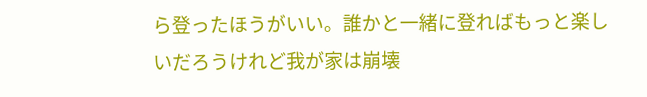ら登ったほうがいい。誰かと一緒に登ればもっと楽しいだろうけれど我が家は崩壊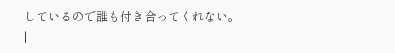しているので誰も付き合ってくれない。 |